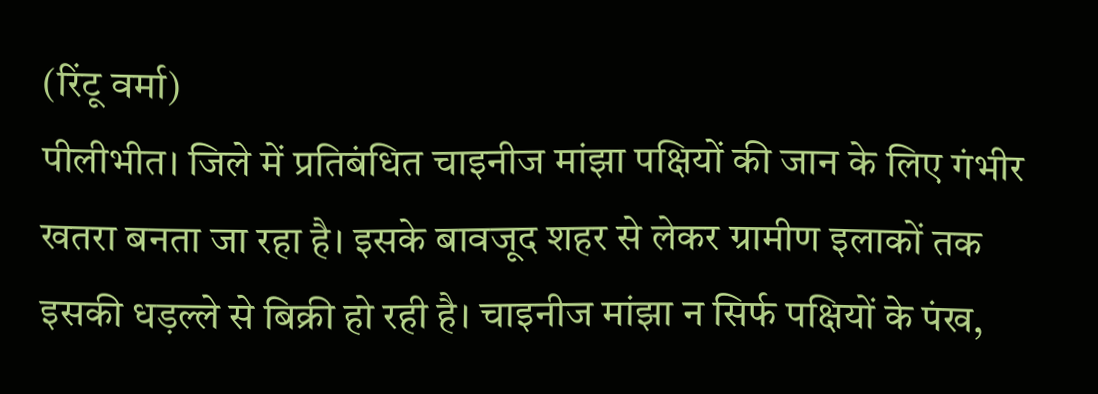(रिंटू वर्मा)
पीलीभीत। जिले में प्रतिबंधित चाइनीज मांझा पक्षियों की जान के लिए गंभीर खतरा बनता जा रहा है। इसके बावजूद शहर से लेकर ग्रामीण इलाकों तक इसकी धड़ल्ले से बिक्री हो रही है। चाइनीज मांझा न सिर्फ पक्षियों के पंख,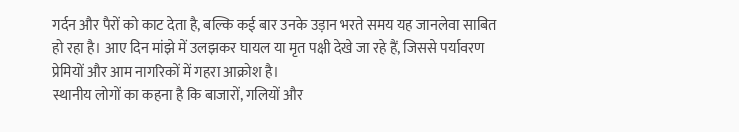गर्दन और पैरों को काट देता है, बल्कि कई बार उनके उड़ान भरते समय यह जानलेवा साबित हो रहा है। आए दिन मांझे में उलझकर घायल या मृत पक्षी देखे जा रहे हैं, जिससे पर्यावरण प्रेमियों और आम नागरिकों में गहरा आक्रोश है।
स्थानीय लोगों का कहना है कि बाजारों, गलियों और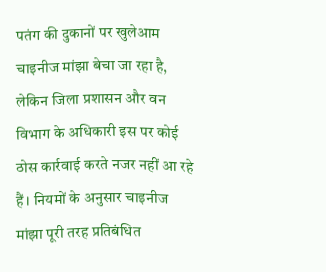पतंग की दुकानों पर खुलेआम चाइनीज मांझा बेचा जा रहा है, लेकिन जिला प्रशासन और वन विभाग के अधिकारी इस पर कोई ठोस कार्रवाई करते नजर नहीं आ रहे हैं। नियमों के अनुसार चाइनीज मांझा पूरी तरह प्रतिबंधित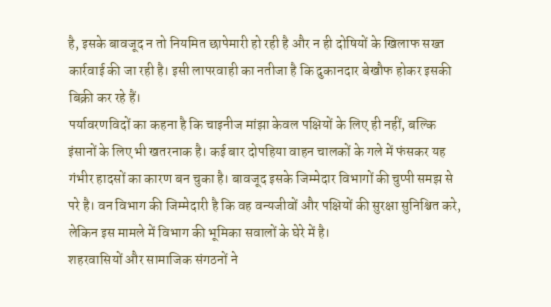है, इसके बावजूद न तो नियमित छापेमारी हो रही है और न ही दोषियों के खिलाफ सख्त कार्रवाई की जा रही है। इसी लापरवाही का नतीजा है कि दुकानदार बेखौफ होकर इसकी बिक्री कर रहे हैं।
पर्यावरणविदों का कहना है कि चाइनीज मांझा केवल पक्षियों के लिए ही नहीं, बल्कि इंसानों के लिए भी खतरनाक है। कई बार दोपहिया वाहन चालकों के गले में फंसकर यह गंभीर हादसों का कारण बन चुका है। बावजूद इसके जिम्मेदार विभागों की चुप्पी समझ से परे है। वन विभाग की जिम्मेदारी है कि वह वन्यजीवों और पक्षियों की सुरक्षा सुनिश्चित करे, लेकिन इस मामले में विभाग की भूमिका सवालों के घेरे में है।
शहरवासियों और सामाजिक संगठनों ने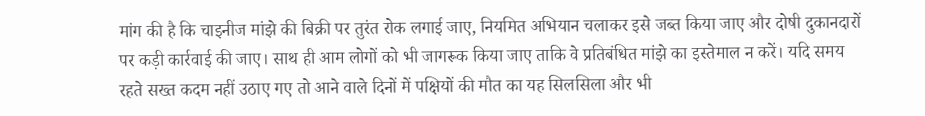मांग की है कि चाइनीज मांझे की बिक्री पर तुरंत रोक लगाई जाए, नियमित अभियान चलाकर इसे जब्त किया जाए और दोषी दुकानदारों पर कड़ी कार्रवाई की जाए। साथ ही आम लोगों को भी जागरूक किया जाए ताकि वे प्रतिबंधित मांझे का इस्तेमाल न करें। यदि समय रहते सख्त कदम नहीं उठाए गए तो आने वाले दिनों में पक्षियों की मौत का यह सिलसिला और भी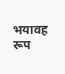भयावह रूप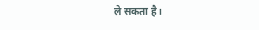ले सकता है।